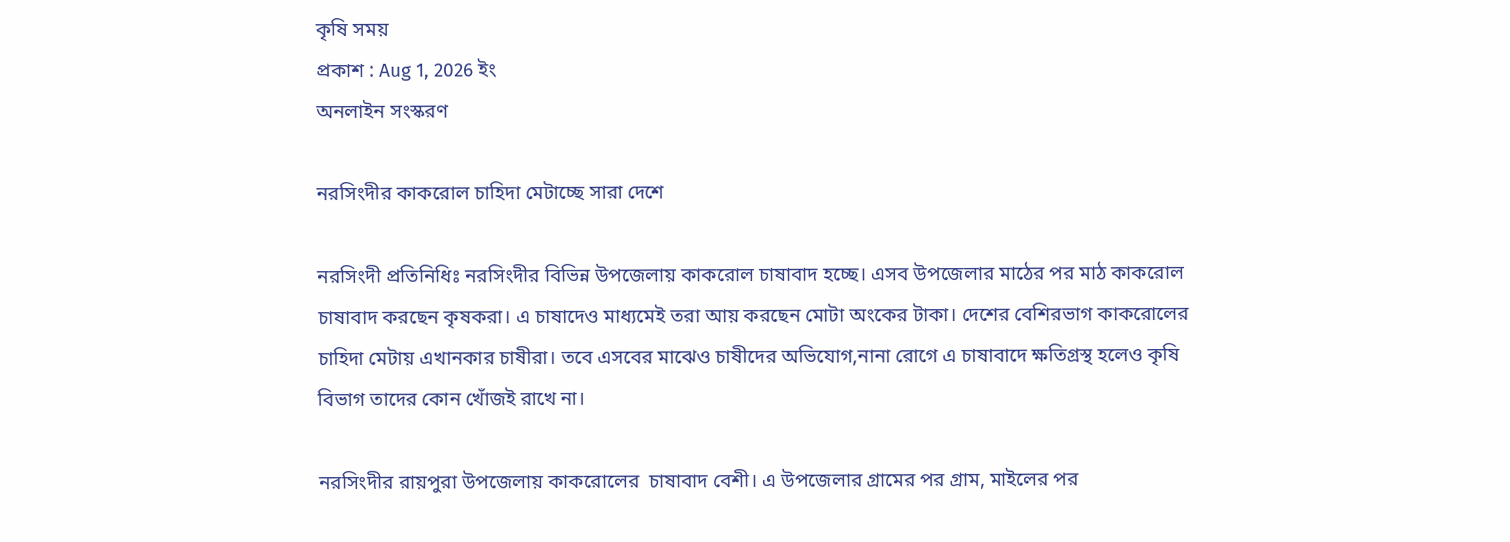কৃষি সময়
প্রকাশ : Aug 1, 2026 ইং
অনলাইন সংস্করণ

নরসিংদীর কাকরোল চাহিদা মেটাচ্ছে সারা দেশে

নরসিংদী প্রতিনিধিঃ নরসিংদীর বিভিন্ন উপজেলায় কাকরোল চাষাবাদ হচ্ছে। এসব উপজেলার মাঠের পর মাঠ কাকরোল চাষাবাদ করছেন কৃষকরা। এ চাষাদেও মাধ্যমেই তরা আয় করছেন মোটা অংকের টাকা। দেশের বেশিরভাগ কাকরোলের চাহিদা মেটায় এখানকার চাষীরা। তবে এসবের মাঝেও চাষীদের অভিযোগ,নানা রোগে এ চাষাবাদে ক্ষতিগ্রস্থ হলেও কৃষি বিভাগ তাদের কোন খোঁজই রাখে না।

নরসিংদীর রায়পুরা উপজেলায় কাকরোলের  চাষাবাদ বেশী। এ উপজেলার গ্রামের পর গ্রাম, মাইলের পর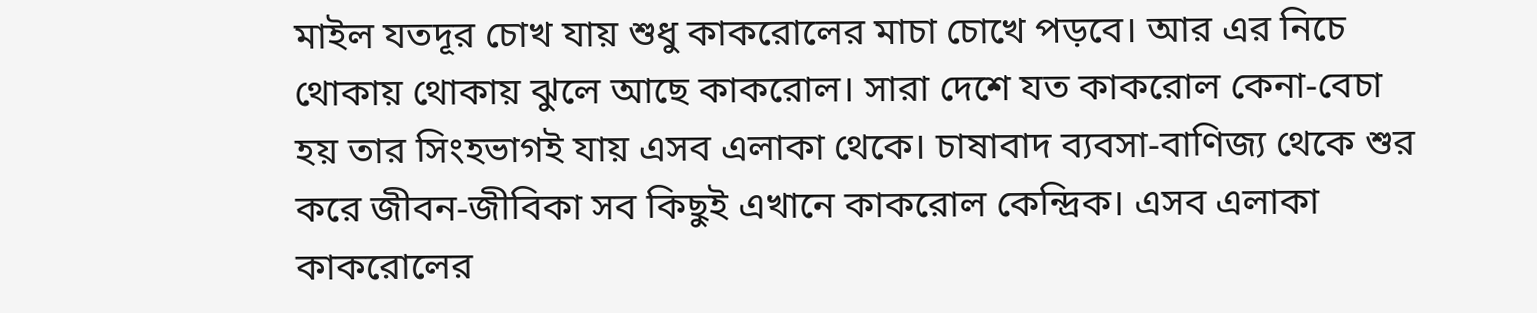মাইল যতদূর চোখ যায় শুধু কাকরোলের মাচা চোখে পড়বে। আর এর নিচে থোকায় থোকায় ঝুলে আছে কাকরোল। সারা দেশে যত কাকরোল কেনা-বেচা হয় তার সিংহভাগই যায় এসব এলাকা থেকে। চাষাবাদ ব্যবসা-বাণিজ্য থেকে শুর করে জীবন-জীবিকা সব কিছুই এখানে কাকরোল কেন্দ্রিক। এসব এলাকা কাকরোলের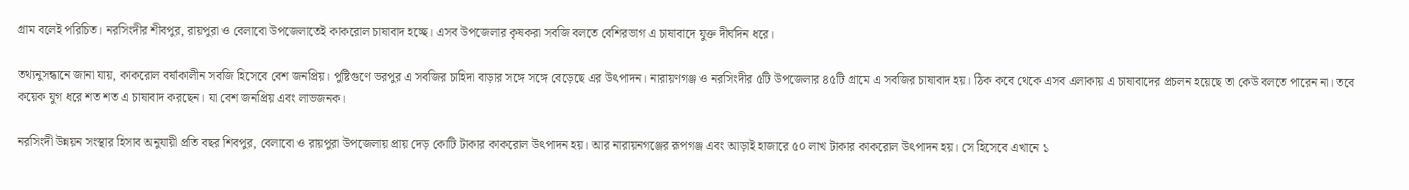গ্রাম বলেই পরিচিত। নরসিংদীর শীবপুর, রায়পুরা ও বেলাবো উপজেলাতেই কাকরোল চাষাবাদ হচ্ছে। এসব উপজেলার কৃষকরা সবজি বলতে বেশিরভাগ এ চাষাবাদে যুক্ত দীর্ঘদিন ধরে।

তথ্যনুসন্ধানে জানা যায়, কাকরোল বর্ষাকালীন সবজি হিসেবে বেশ জনপ্রিয়। পুষ্টিগুণে ভরপুর এ সবজির চাহিদা বাড়ার সঙ্গে সঙ্গে বেড়েছে এর উৎপাদন। নারায়ণগঞ্জ ও নরসিংদীর ৫টি উপজেলার ৪৫টি গ্রামে এ সবজির চাষাবাদ হয়। ঠিক কবে থেকে এসব এলাকায় এ চাষাবাদের প্রচলন হয়েছে তা কেউ বলতে পারেন না। তবে কয়েক যুগ ধরে শত শত এ চাষাবাদ করছেন। যা বেশ জনপ্রিয় এবং লাভজনক।

নরসিংদী উন্নয়ন সংস্থার হিসাব অনুযায়ী প্রতি বছর শিবপুর, বেলাবো ও রায়পুরা উপজেলায় প্রায় দেড় কোটি টাকার কাকরোল উৎপাদন হয়। আর নারায়নগঞ্জের রূপগঞ্জ এবং আড়াই হাজারে ৫০ লাখ টাকার কাকরোল উৎপাদন হয়। সে হিসেবে এখানে ১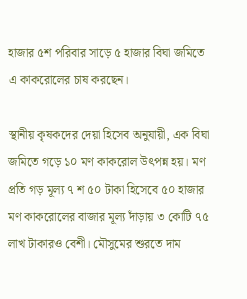হাজার ৫শ পরিবার সাড়ে ৫ হাজার বিঘা জমিতে এ কাকরোলের চাষ করছেন।

স্থানীয় কৃষকদের দেয়া হিসেব অনুযায়ী, এক বিঘা জমিতে গড়ে ১০ মণ কাকরোল উৎপন্ন হয়। মণ প্রতি গড় মূল্য ৭ শ ৫০ টাকা হিসেবে ৫০ হাজার মণ কাকরোলের বাজার মূল্য দাঁড়ায় ৩ কোটি ৭৫ লাখ টাকারও বেশী। মৌসুমের শুরতে দাম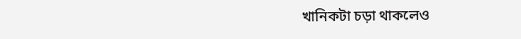খানিকটা চড়া থাকলেও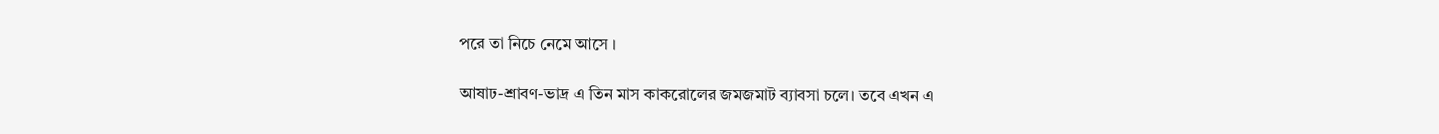পরে তা নিচে নেমে আসে ।

আষাঢ-শ্রাবণ-ভাদ্র এ তিন মাস কাকরোলের জমজমাট ব্যাবসা চলে। তবে এখন এ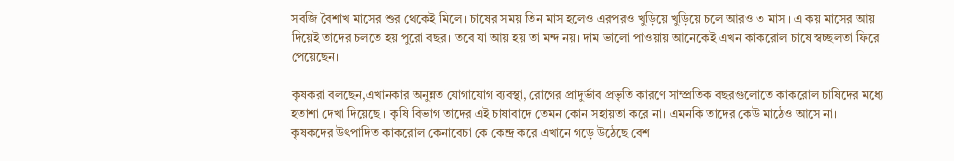সবজি বৈশাখ মাসের শুর থেকেই মিলে। চাষের সময় তিন মাস হলেও এরপরও খুড়িয়ে খুড়িয়ে চলে আরও ৩ মাস । এ কয় মাসের আয় দিয়েই তাদের চলতে হয় পুরো বছর। তবে যা আয় হয় তা মন্দ নয়। দাম ভালো পাওয়ায় আনেকেই এখন কাকরোল চাষে স্বচ্ছলতা ফিরে পেয়েছেন।

কৃষকরা বলছেন,এখানকার অনুন্নত যোগাযোগ ব্যবস্থা, রোগের প্রাদুর্ভাব প্রভৃতি কারণে সাম্প্রতিক বছরগুলোতে কাকরোল চাষিদের মধ্যে হতাশা দেখা দিয়েছে । কৃষি বিভাগ তাদের এই চাষাবাদে তেমন কোন সহায়তা করে না। এমনকি তাদের কেউ মাঠেও আসে না।
কৃষকদের উৎপাদিত কাকরোল কেনাবেচা কে কেন্দ্র করে এখানে গড়ে উঠেছে বেশ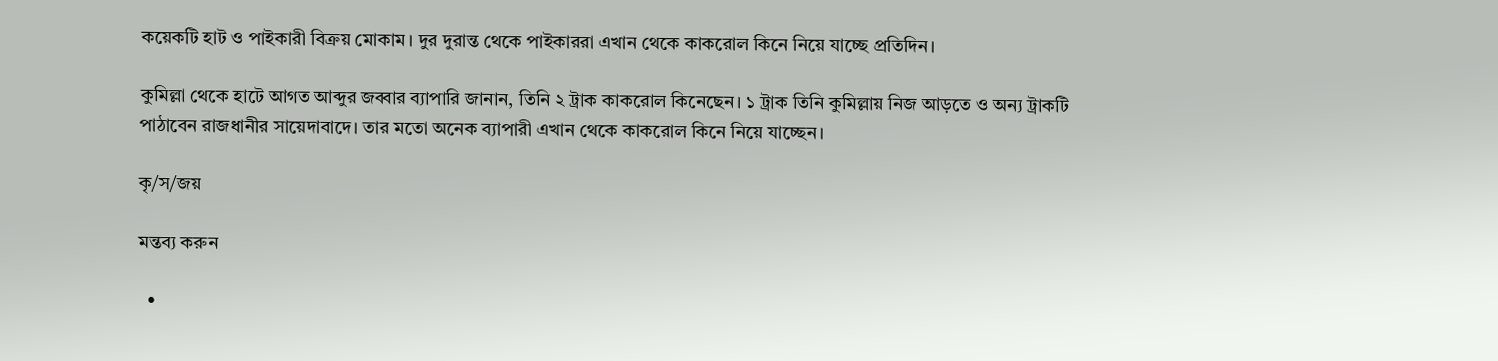কয়েকটি হাট ও পাইকারী বিক্রয় মোকাম। দুর দুরান্ত থেকে পাইকাররা এখান থেকে কাকরোল কিনে নিয়ে যাচ্ছে প্রতিদিন।

কুমিল্লা থেকে হাটে আগত আব্দুর জব্বার ব্যাপারি জানান, তিনি ২ ট্রাক কাকরোল কিনেছেন। ১ ট্রাক তিনি কুমিল্লায় নিজ আড়তে ও অন্য ট্রাকটি পাঠাবেন রাজধানীর সায়েদাবাদে। তার মতো অনেক ব্যাপারী এখান থেকে কাকরোল কিনে নিয়ে যাচ্ছেন।

কৃ/স/জয়

মন্তব্য করুন

  •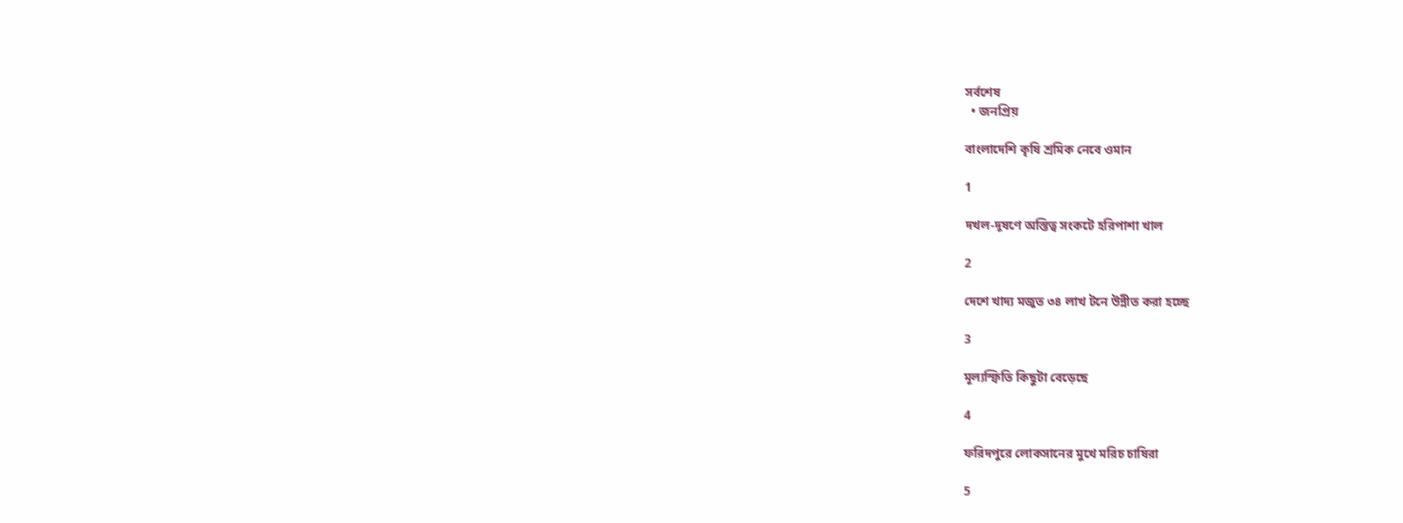সর্বশেষ
  • জনপ্রিয়

বাংলাদেশি কৃষি শ্রমিক নেবে ওমান

1

দখল-দূষণে অস্তিত্ব সংকটে হরিপাশা খাল

2

দেশে খাদ্য মজুত ৩৪ লাখ টনে উন্নীত করা হচ্ছে

3

মূল্যস্ফিতি কিছুটা বেড়েছে

4

ফরিদপুরে লোকসানের মুখে মরিচ চাষিরা

5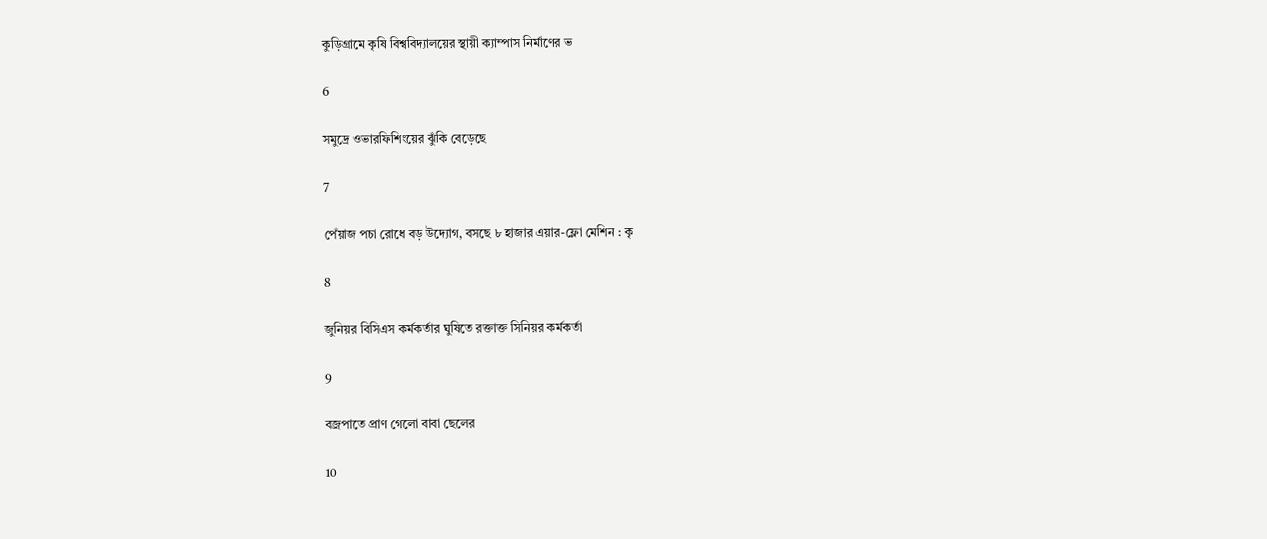কুড়িগ্রামে কৃষি বিশ্ববিদ্যালয়ের স্থায়ী ক্যাম্পাস নির্মাণের ভ

6

সমুদ্রে ওভারফিশিংয়ের ঝুঁকি বেড়েছে

7

পেঁয়াজ পচা রোধে বড় উদ্যোগ, বসছে ৮ হাজার এয়ার-ফ্লো মেশিন : কৃ

8

জুনিয়র বিসিএস কর্মকর্তার ঘুষিতে রক্তাক্ত সিনিয়র কর্মকর্তা

9

বজ্রপাতে প্রাণ গেলো বাবা ছেলের

10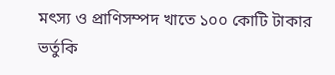মৎস্য ও প্রাণিসম্পদ খাতে ১০০ কোটি টাকার ভর্তুকি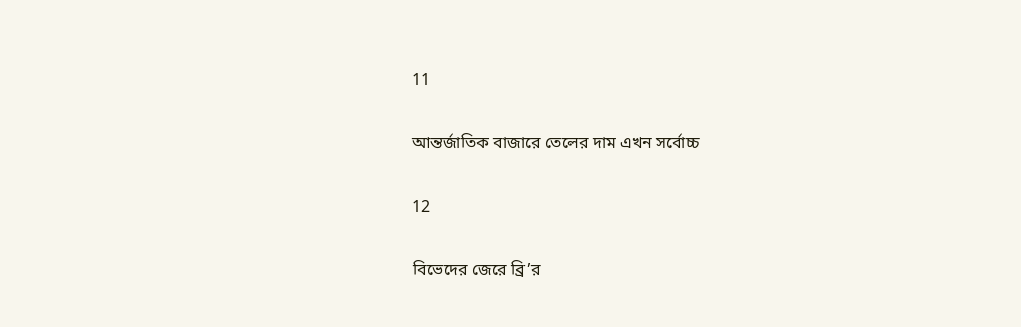11

আন্তর্জাতিক বাজারে তেলের দাম এখন সর্বোচ্চ

12

বিভেদের জেরে ব্রি’র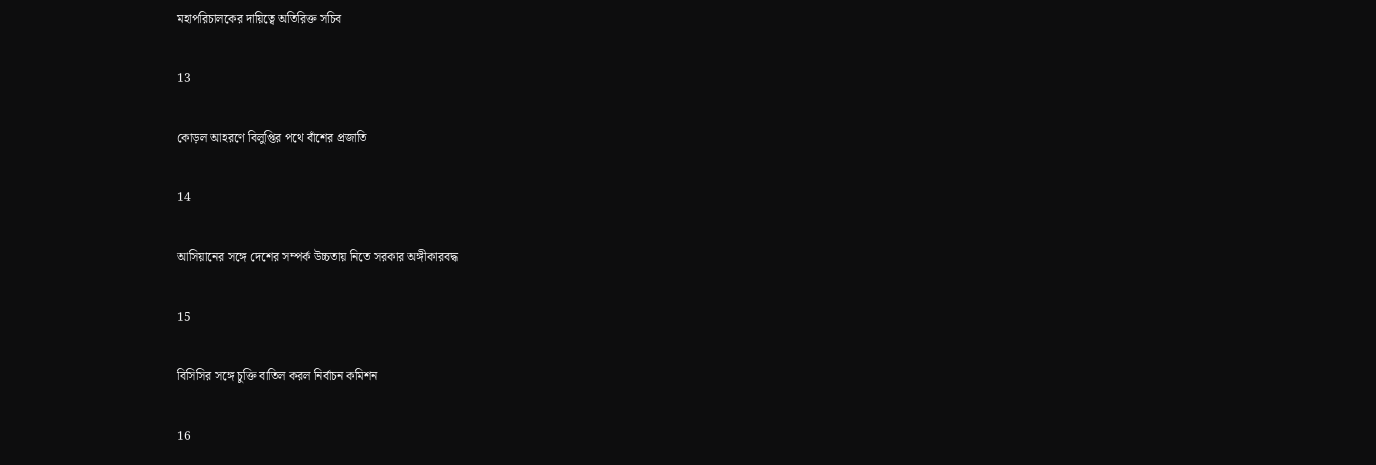মহাপরিচালকের দায়িত্বে অতিরিক্ত সচিব

13

কোড়ল আহরণে বিলুপ্তির পথে বাঁশের প্রজাতি

14

আসিয়ানের সঙ্গে দেশের সম্পর্ক উচ্চতায় নিতে সরকার অঙ্গীকারবদ্ধ

15

বিসিসির সঙ্গে চুক্তি বাতিল করল নির্বাচন কমিশন

16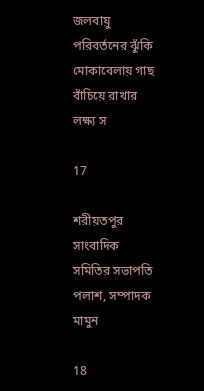জলবায়ু পরিবর্তনের ঝুঁকি মোকাবেলায় গাছ বাঁচিয়ে রাখার লক্ষ্য স

17

শরীয়তপুর সাংবাদিক সমিতির সভাপতি পলাশ, সম্পাদক মামুন

18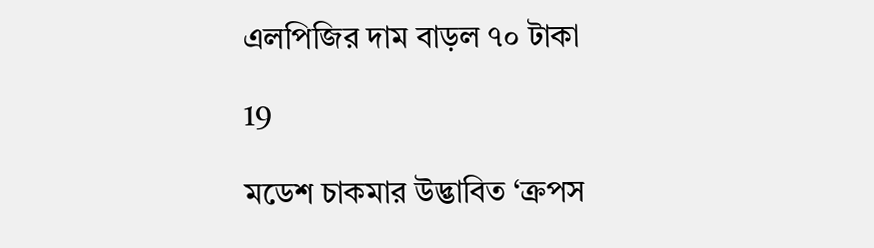এলপিজির দাম বাড়ল ৭০ টাকা

19

মডেশ চাকমার উদ্ভাবিত ‘ক্রপস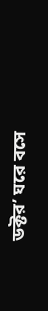ডক্টর’ ঘরে বসে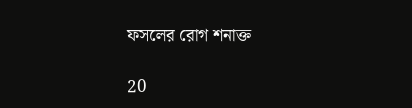ফসলের রোগ শনাক্ত

20